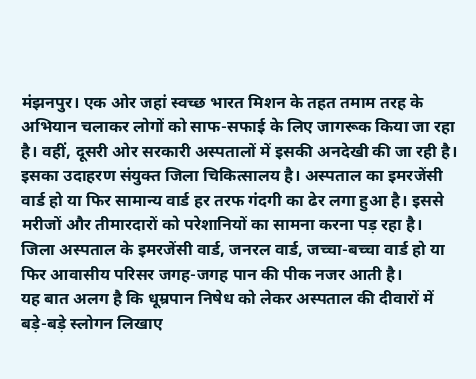मंझनपुर। एक ओर जहां स्वच्छ भारत मिशन के तहत तमाम तरह के अभियान चलाकर लोगों को साफ-सफाई के लिए जागरूक किया जा रहा है। वहीं, दूसरी ओर सरकारी अस्पतालों में इसकी अनदेखी की जा रही है। इसका उदाहरण संयुक्त जिला चिकित्सालय है। अस्पताल का इमरजेंसी वार्ड हो या फिर सामान्य वार्ड हर तरफ गंदगी का ढेर लगा हुआ है। इससे मरीजों और तीमारदारों को परेशानियों का सामना करना पड़ रहा है। जिला अस्पताल के इमरजेंसी वार्ड, जनरल वार्ड, जच्चा-बच्चा वार्ड हो या फिर आवासीय परिसर जगह-जगह पान की पीक नजर आती है।
यह बात अलग है कि धूम्रपान निषेध को लेकर अस्पताल की दीवारों में बड़े-बड़े स्लोगन लिखाए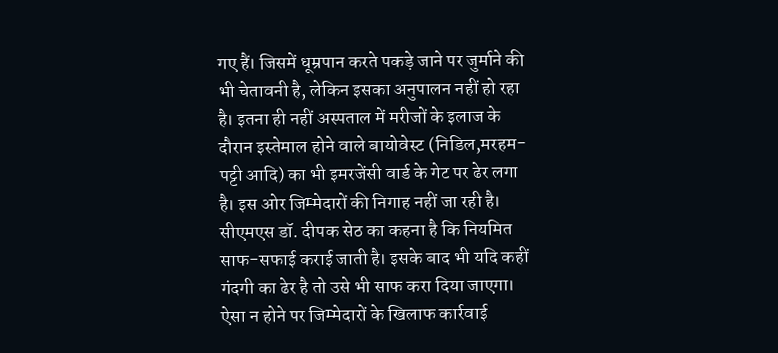गए हैं। जिसमें धूम्रपान करते पकड़े जाने पर जुर्माने की भी चेतावनी है, लेकिन इसका अनुपालन नहीं हो रहा है। इतना ही नहीं अस्पताल में मरीजों के इलाज के दौरान इस्तेमाल होने वाले बायोवेस्ट (निडिल,मरहम-पट्टी आदि) का भी इमरजेंसी वार्ड के गेट पर ढेर लगा है। इस ओर जिम्मेदारों की निगाह नहीं जा रही है। सीएमएस डॉ. दीपक सेठ का कहना है कि नियमित साफ-सफाई कराई जाती है। इसके बाद भी यदि कहीं गंदगी का ढेर है तो उसे भी साफ करा दिया जाएगा। ऐसा न होने पर जिम्मेदारों के खिलाफ कार्रवाई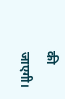की जाएगी।